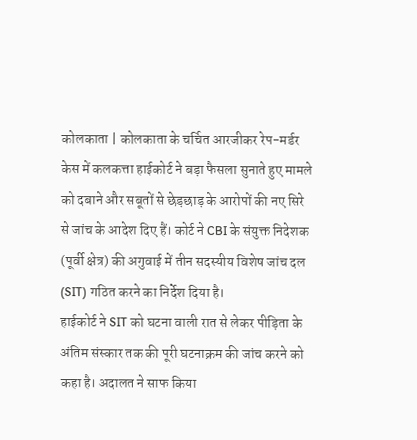कोलकाता | कोलकाता के चर्चित आरजीकर रेप-मर्डर केस में कलकत्ता हाईकोर्ट ने बड़ा फैसला सुनाते हुए मामले को दबाने और सबूतों से छेड़छाड़ के आरोपों की नए सिरे से जांच के आदेश दिए हैं। कोर्ट ने CBI के संयुक्त निदेशक (पूर्वी क्षेत्र) की अगुवाई में तीन सदस्यीय विशेष जांच दल (SIT) गठित करने का निर्देश दिया है।
हाईकोर्ट ने SIT को घटना वाली रात से लेकर पीड़िता के अंतिम संस्कार तक की पूरी घटनाक्रम की जांच करने को कहा है। अदालत ने साफ किया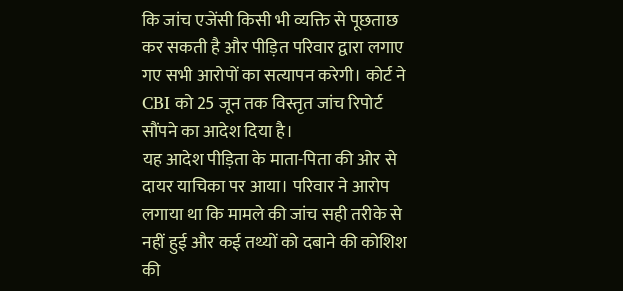कि जांच एजेंसी किसी भी व्यक्ति से पूछताछ कर सकती है और पीड़ित परिवार द्वारा लगाए गए सभी आरोपों का सत्यापन करेगी। कोर्ट ने CBI को 25 जून तक विस्तृत जांच रिपोर्ट सौंपने का आदेश दिया है।
यह आदेश पीड़िता के माता-पिता की ओर से दायर याचिका पर आया। परिवार ने आरोप लगाया था कि मामले की जांच सही तरीके से नहीं हुई और कई तथ्यों को दबाने की कोशिश की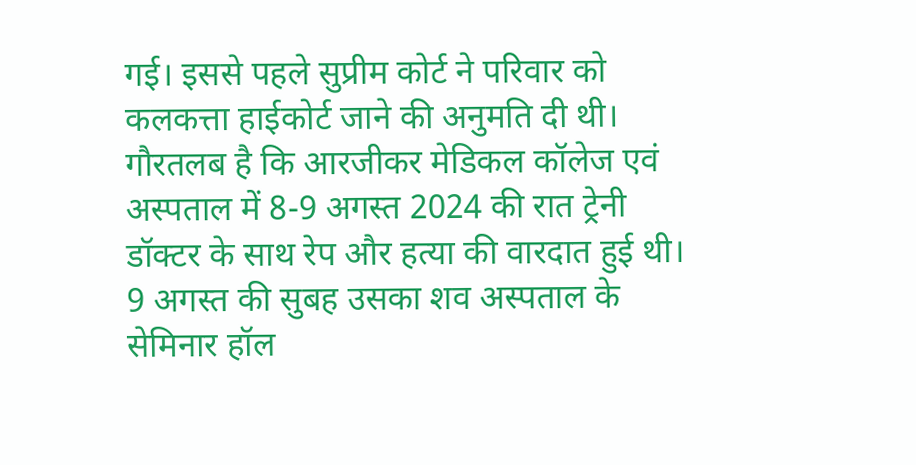गई। इससे पहले सुप्रीम कोर्ट ने परिवार को कलकत्ता हाईकोर्ट जाने की अनुमति दी थी।
गौरतलब है कि आरजीकर मेडिकल कॉलेज एवं अस्पताल में 8-9 अगस्त 2024 की रात ट्रेनी डॉक्टर के साथ रेप और हत्या की वारदात हुई थी। 9 अगस्त की सुबह उसका शव अस्पताल के सेमिनार हॉल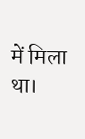में मिला था।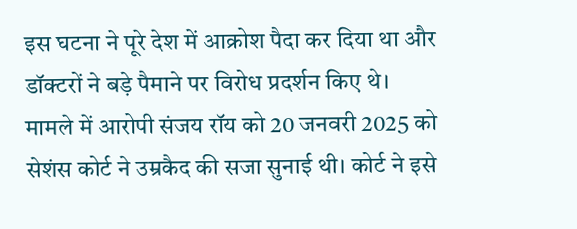इस घटना ने पूरे देश में आक्रोश पैदा कर दिया था और डॉक्टरों ने बड़े पैमाने पर विरोध प्रदर्शन किए थे।
मामले में आरोपी संजय रॉय को 20 जनवरी 2025 को सेशंस कोर्ट ने उम्रकैद की सजा सुनाई थी। कोर्ट ने इसे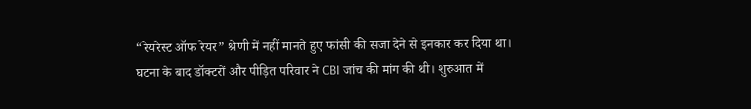“रेयरेस्ट ऑफ रेयर” श्रेणी में नहीं मानते हुए फांसी की सजा देने से इनकार कर दिया था।
घटना के बाद डॉक्टरों और पीड़ित परिवार ने CBI जांच की मांग की थी। शुरुआत में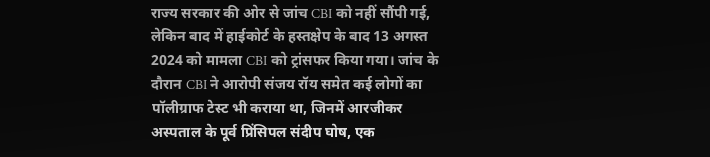राज्य सरकार की ओर से जांच CBI को नहीं सौंपी गई, लेकिन बाद में हाईकोर्ट के हस्तक्षेप के बाद 13 अगस्त 2024 को मामला CBI को ट्रांसफर किया गया। जांच के दौरान CBI ने आरोपी संजय रॉय समेत कई लोगों का पॉलीग्राफ टेस्ट भी कराया था, जिनमें आरजीकर अस्पताल के पूर्व प्रिंसिपल संदीप घोष, एक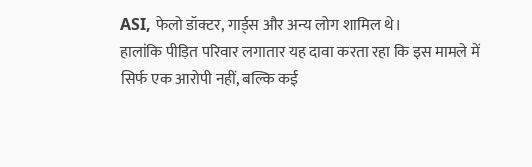ASI, फेलो डॉक्टर, गार्ड्स और अन्य लोग शामिल थे।
हालांकि पीड़ित परिवार लगातार यह दावा करता रहा कि इस मामले में सिर्फ एक आरोपी नहीं, बल्कि कई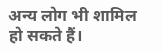अन्य लोग भी शामिल हो सकते हैं।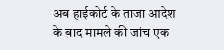अब हाईकोर्ट के ताजा आदेश के बाद मामले की जांच एक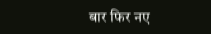बार फिर नए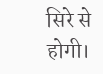सिरे से होगी।